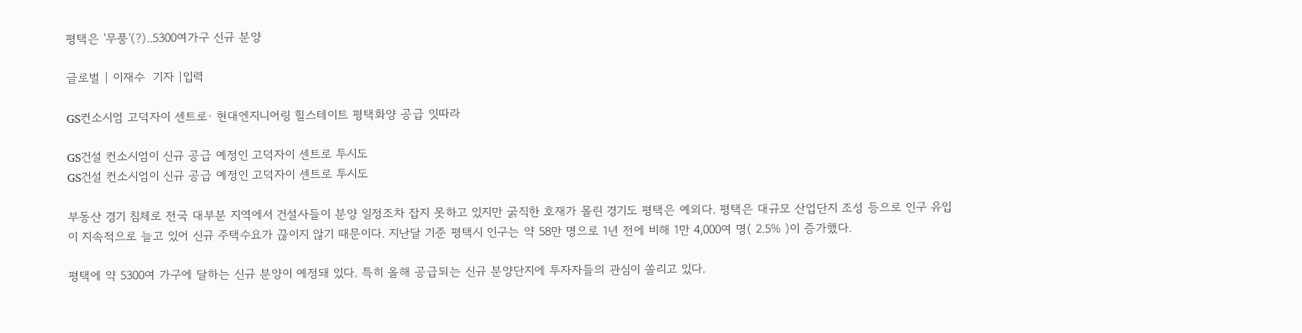평택은 '무풍'(?)..5300여가구 신규 분양

글로벌 | 이재수  기자 |입력

GS컨소시엄 고덕자이 센트로· 현대엔지니어링 힐스테이트 평택화양 공급 잇따라

GS건설 컨소시엄이 신규 공급 예정인 고덕자이 센트로 투시도
GS건설 컨소시엄이 신규 공급 예정인 고덕자이 센트로 투시도

부동산 경기 침체로 전국 대부분 지역에서 건설사들이 분양 일정조차 잡지 못하고 있지만 굵직한 호재가 몰린 경기도 평택은 예외다. 평택은 대규모 산업단지 조성 등으로 인구 유입이 지속적으로 늘고 있어 신규 주택수요가 끊이지 않기 때문이다. 지난달 기준 평택시 인구는 약 58만 명으로 1년 전에 비해 1만 4,000여 명( 2.5% )이 증가했다.

평택에 약 5300여 가구에 달하는 신규 분양이 예정돼 있다. 특히 올해 공급되는 신규 분양단지에 투자자들의 관심이 쏠리고 있다.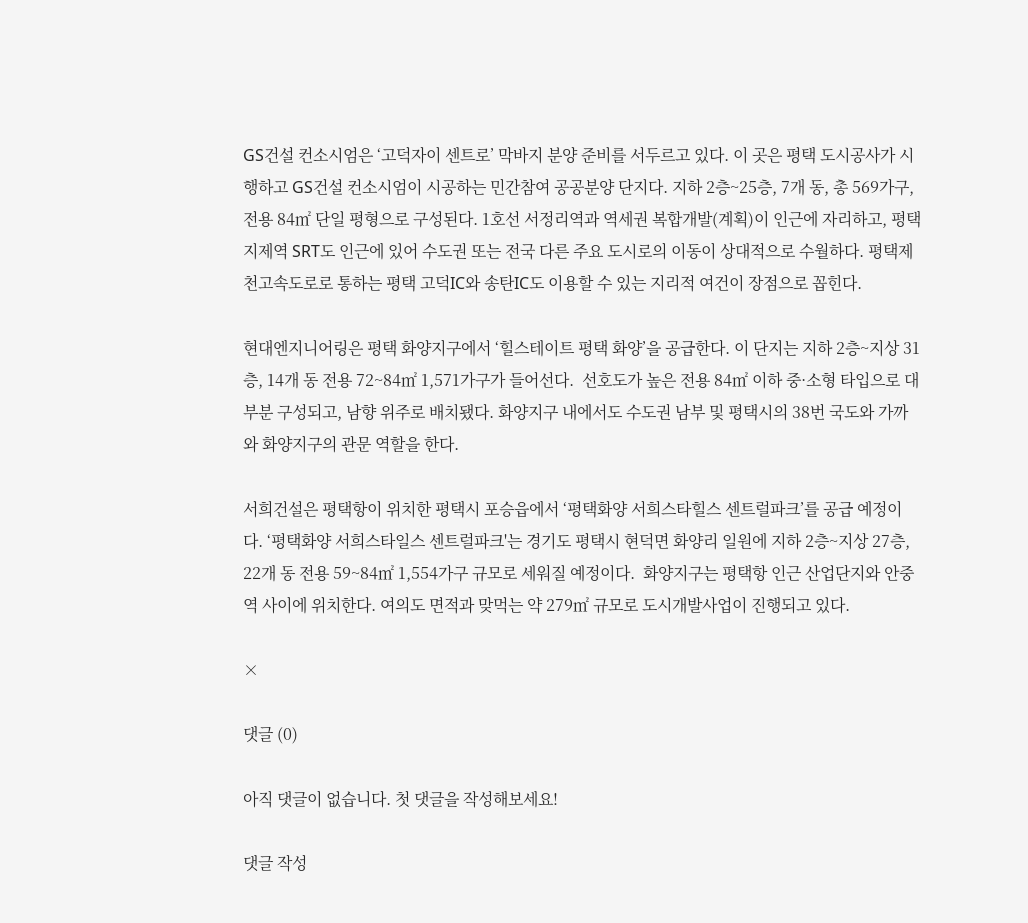GS건설 컨소시엄은 ‘고덕자이 센트로’ 막바지 분양 준비를 서두르고 있다. 이 곳은 평택 도시공사가 시행하고 GS건설 컨소시엄이 시공하는 민간참여 공공분양 단지다. 지하 2층~25층, 7개 동, 총 569가구, 전용 84㎡ 단일 평형으로 구성된다. 1호선 서정리역과 역세권 복합개발(계획)이 인근에 자리하고, 평택 지제역 SRT도 인근에 있어 수도권 또는 전국 다른 주요 도시로의 이동이 상대적으로 수월하다. 평택제천고속도로로 통하는 평택 고덕IC와 송탄IC도 이용할 수 있는 지리적 여건이 장점으로 꼽힌다.

현대엔지니어링은 평택 화양지구에서 ‘힐스테이트 평택 화양’을 공급한다. 이 단지는 지하 2층~지상 31층, 14개 동 전용 72~84㎡ 1,571가구가 들어선다.  선호도가 높은 전용 84㎡ 이하 중·소형 타입으로 대부분 구성되고, 남향 위주로 배치됐다. 화양지구 내에서도 수도권 남부 및 평택시의 38번 국도와 가까와 화양지구의 관문 역할을 한다.

서희건설은 평택항이 위치한 평택시 포승읍에서 ‘평택화양 서희스타힐스 센트럴파크’를 공급 예정이다. ‘평택화양 서희스타일스 센트럴파크'는 경기도 평택시 현덕면 화양리 일원에 지하 2층~지상 27층, 22개 동 전용 59~84㎡ 1,554가구 규모로 세워질 예정이다.  화양지구는 평택항 인근 산업단지와 안중역 사이에 위치한다. 여의도 면적과 맞먹는 약 279㎡ 규모로 도시개발사업이 진행되고 있다.

×

댓글 (0)

아직 댓글이 없습니다. 첫 댓글을 작성해보세요!

댓글 작성